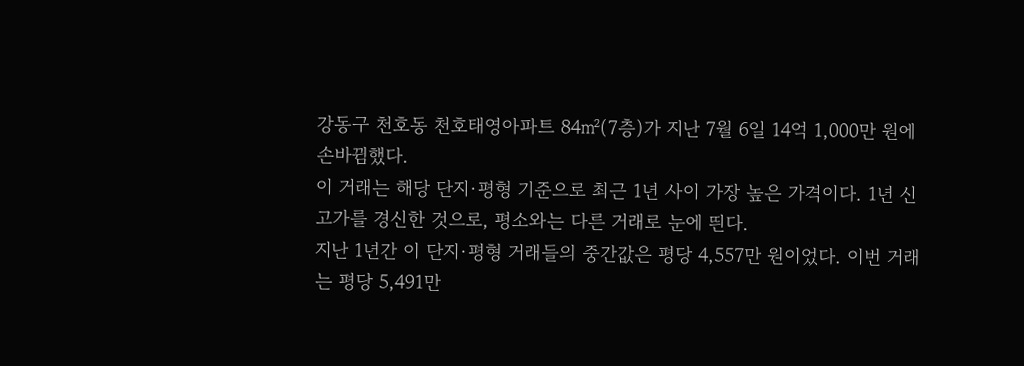강동구 천호동 천호태영아파트 84㎡(7층)가 지난 7월 6일 14억 1,000만 원에 손바뀜했다.
이 거래는 해당 단지·평형 기준으로 최근 1년 사이 가장 높은 가격이다. 1년 신고가를 경신한 것으로, 평소와는 다른 거래로 눈에 띈다.
지난 1년간 이 단지·평형 거래들의 중간값은 평당 4,557만 원이었다. 이번 거래는 평당 5,491만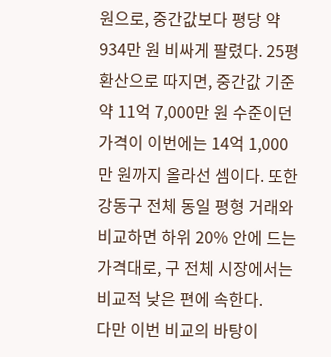원으로, 중간값보다 평당 약 934만 원 비싸게 팔렸다. 25평 환산으로 따지면, 중간값 기준 약 11억 7,000만 원 수준이던 가격이 이번에는 14억 1,000만 원까지 올라선 셈이다. 또한 강동구 전체 동일 평형 거래와 비교하면 하위 20% 안에 드는 가격대로, 구 전체 시장에서는 비교적 낮은 편에 속한다.
다만 이번 비교의 바탕이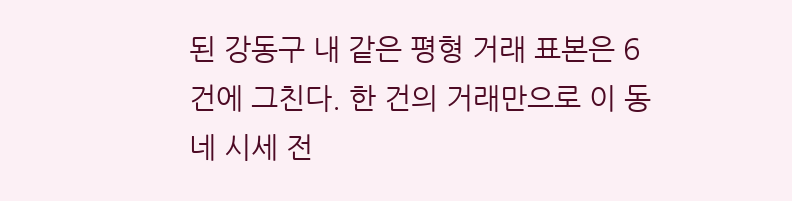된 강동구 내 같은 평형 거래 표본은 6건에 그친다. 한 건의 거래만으로 이 동네 시세 전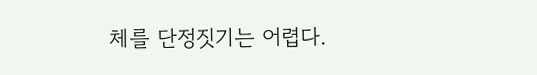체를 단정짓기는 어렵다.